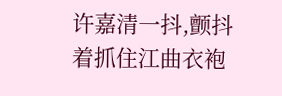许嘉清一抖,颤抖着抓住江曲衣袍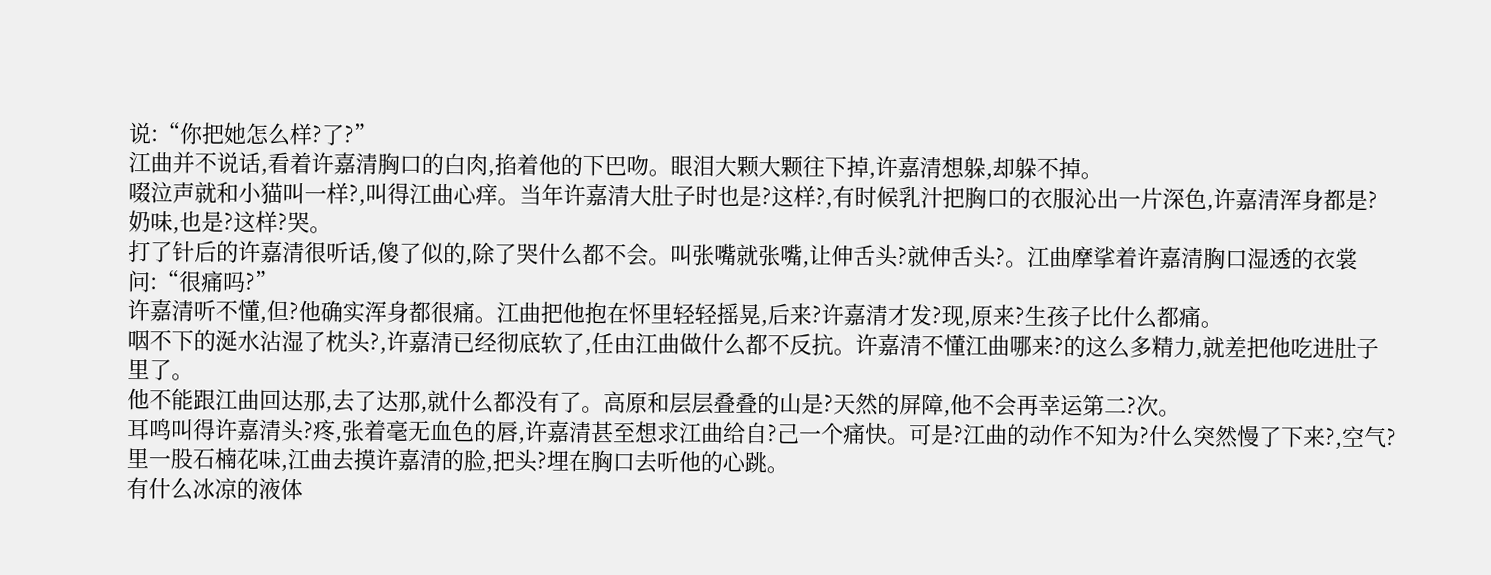说:“你把她怎么样?了?”
江曲并不说话,看着许嘉清胸口的白肉,掐着他的下巴吻。眼泪大颗大颗往下掉,许嘉清想躲,却躲不掉。
啜泣声就和小猫叫一样?,叫得江曲心痒。当年许嘉清大肚子时也是?这样?,有时候乳汁把胸口的衣服沁出一片深色,许嘉清浑身都是?奶味,也是?这样?哭。
打了针后的许嘉清很听话,傻了似的,除了哭什么都不会。叫张嘴就张嘴,让伸舌头?就伸舌头?。江曲摩挲着许嘉清胸口湿透的衣裳问:“很痛吗?”
许嘉清听不懂,但?他确实浑身都很痛。江曲把他抱在怀里轻轻摇晃,后来?许嘉清才发?现,原来?生孩子比什么都痛。
咽不下的涎水沾湿了枕头?,许嘉清已经彻底软了,任由江曲做什么都不反抗。许嘉清不懂江曲哪来?的这么多精力,就差把他吃进肚子里了。
他不能跟江曲回达那,去了达那,就什么都没有了。高原和层层叠叠的山是?天然的屏障,他不会再幸运第二?次。
耳鸣叫得许嘉清头?疼,张着毫无血色的唇,许嘉清甚至想求江曲给自?己一个痛快。可是?江曲的动作不知为?什么突然慢了下来?,空气?里一股石楠花味,江曲去摸许嘉清的脸,把头?埋在胸口去听他的心跳。
有什么冰凉的液体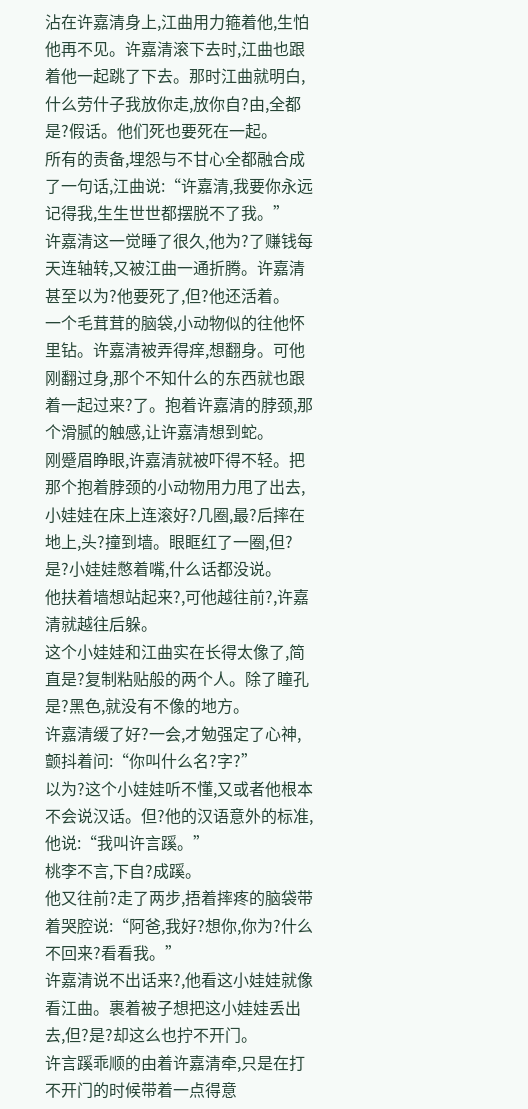沾在许嘉清身上,江曲用力箍着他,生怕他再不见。许嘉清滚下去时,江曲也跟着他一起跳了下去。那时江曲就明白,什么劳什子我放你走,放你自?由,全都是?假话。他们死也要死在一起。
所有的责备,埋怨与不甘心全都融合成了一句话,江曲说:“许嘉清,我要你永远记得我,生生世世都摆脱不了我。”
许嘉清这一觉睡了很久,他为?了赚钱每天连轴转,又被江曲一通折腾。许嘉清甚至以为?他要死了,但?他还活着。
一个毛茸茸的脑袋,小动物似的往他怀里钻。许嘉清被弄得痒,想翻身。可他刚翻过身,那个不知什么的东西就也跟着一起过来?了。抱着许嘉清的脖颈,那个滑腻的触感,让许嘉清想到蛇。
刚蹙眉睁眼,许嘉清就被吓得不轻。把那个抱着脖颈的小动物用力甩了出去,小娃娃在床上连滚好?几圈,最?后摔在地上,头?撞到墙。眼眶红了一圈,但?是?小娃娃憋着嘴,什么话都没说。
他扶着墙想站起来?,可他越往前?,许嘉清就越往后躲。
这个小娃娃和江曲实在长得太像了,简直是?复制粘贴般的两个人。除了瞳孔是?黑色,就没有不像的地方。
许嘉清缓了好?一会,才勉强定了心神,颤抖着问:“你叫什么名?字?”
以为?这个小娃娃听不懂,又或者他根本不会说汉话。但?他的汉语意外的标准,他说:“我叫许言蹊。”
桃李不言,下自?成蹊。
他又往前?走了两步,捂着摔疼的脑袋带着哭腔说:“阿爸,我好?想你,你为?什么不回来?看看我。”
许嘉清说不出话来?,他看这小娃娃就像看江曲。裹着被子想把这小娃娃丢出去,但?是?却这么也拧不开门。
许言蹊乖顺的由着许嘉清牵,只是在打不开门的时候带着一点得意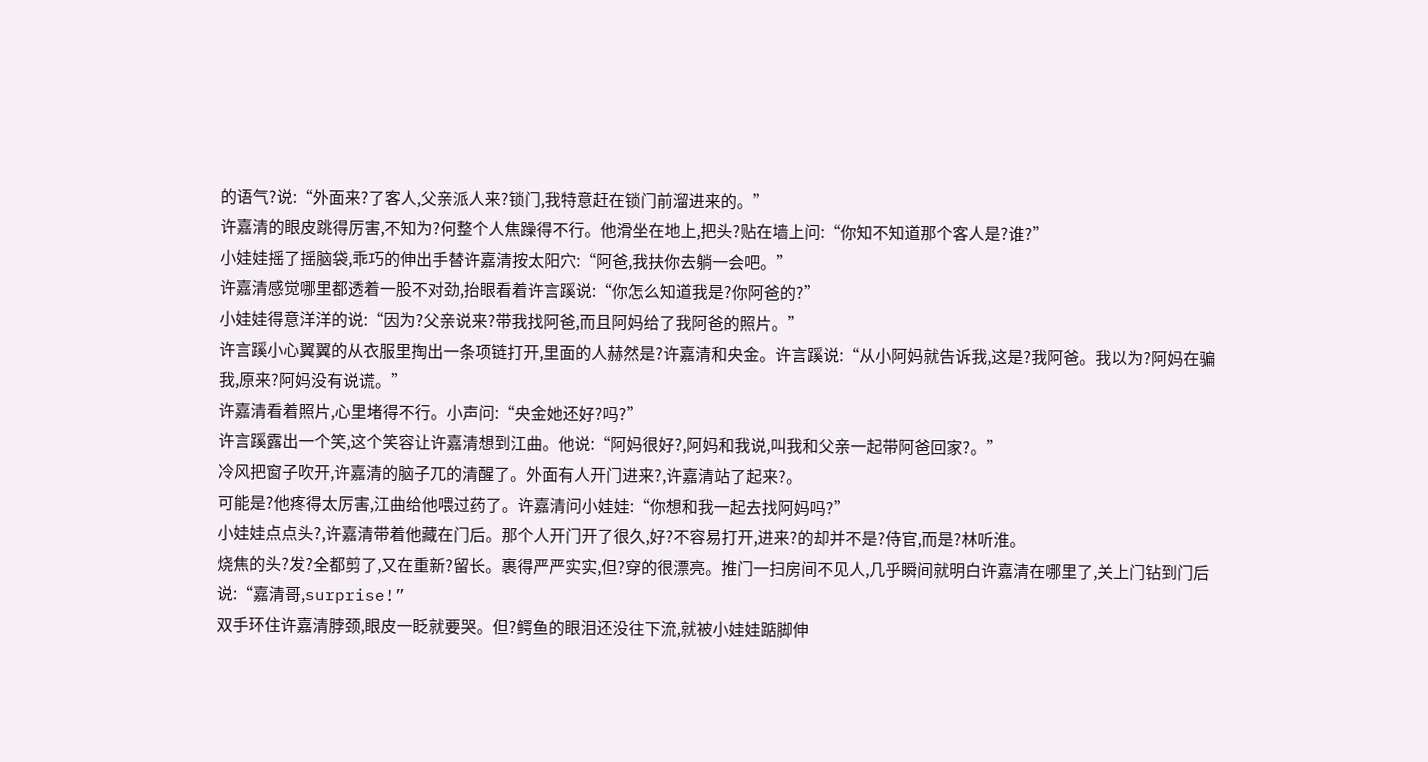的语气?说:“外面来?了客人,父亲派人来?锁门,我特意赶在锁门前溜进来的。”
许嘉清的眼皮跳得厉害,不知为?何整个人焦躁得不行。他滑坐在地上,把头?贴在墙上问:“你知不知道那个客人是?谁?”
小娃娃摇了摇脑袋,乖巧的伸出手替许嘉清按太阳穴:“阿爸,我扶你去躺一会吧。”
许嘉清感觉哪里都透着一股不对劲,抬眼看着许言蹊说:“你怎么知道我是?你阿爸的?”
小娃娃得意洋洋的说:“因为?父亲说来?带我找阿爸,而且阿妈给了我阿爸的照片。”
许言蹊小心翼翼的从衣服里掏出一条项链打开,里面的人赫然是?许嘉清和央金。许言蹊说:“从小阿妈就告诉我,这是?我阿爸。我以为?阿妈在骗我,原来?阿妈没有说谎。”
许嘉清看着照片,心里堵得不行。小声问:“央金她还好?吗?”
许言蹊露出一个笑,这个笑容让许嘉清想到江曲。他说:“阿妈很好?,阿妈和我说,叫我和父亲一起带阿爸回家?。”
冷风把窗子吹开,许嘉清的脑子兀的清醒了。外面有人开门进来?,许嘉清站了起来?。
可能是?他疼得太厉害,江曲给他喂过药了。许嘉清问小娃娃:“你想和我一起去找阿妈吗?”
小娃娃点点头?,许嘉清带着他藏在门后。那个人开门开了很久,好?不容易打开,进来?的却并不是?侍官,而是?林听淮。
烧焦的头?发?全都剪了,又在重新?留长。裹得严严实实,但?穿的很漂亮。推门一扫房间不见人,几乎瞬间就明白许嘉清在哪里了,关上门钻到门后说:“嘉清哥,surprise!”
双手环住许嘉清脖颈,眼皮一眨就要哭。但?鳄鱼的眼泪还没往下流,就被小娃娃踮脚伸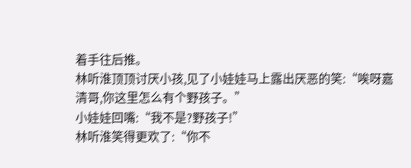着手往后推。
林听淮顶顶讨厌小孩,见了小娃娃马上露出厌恶的笑:“唉呀嘉清哥,你这里怎么有个野孩子。”
小娃娃回嘴:“我不是?野孩子!”
林听淮笑得更欢了:“你不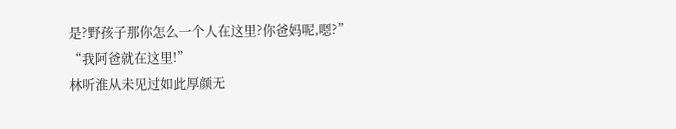是?野孩子那你怎么一个人在这里?你爸妈呢,嗯?”
“我阿爸就在这里!”
林听淮从未见过如此厚颜无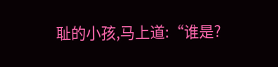耻的小孩,马上道:“谁是?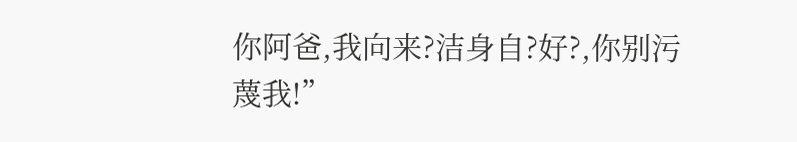你阿爸,我向来?洁身自?好?,你别污蔑我!”